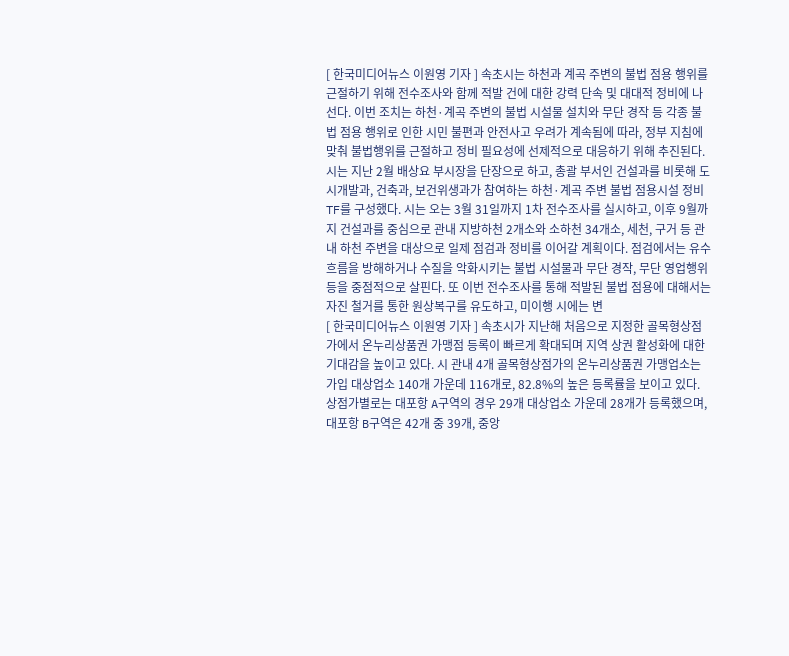[ 한국미디어뉴스 이원영 기자 ] 속초시는 하천과 계곡 주변의 불법 점용 행위를 근절하기 위해 전수조사와 함께 적발 건에 대한 강력 단속 및 대대적 정비에 나선다. 이번 조치는 하천·계곡 주변의 불법 시설물 설치와 무단 경작 등 각종 불법 점용 행위로 인한 시민 불편과 안전사고 우려가 계속됨에 따라, 정부 지침에 맞춰 불법행위를 근절하고 정비 필요성에 선제적으로 대응하기 위해 추진된다. 시는 지난 2월 배상요 부시장을 단장으로 하고, 총괄 부서인 건설과를 비롯해 도시개발과, 건축과, 보건위생과가 참여하는 하천·계곡 주변 불법 점용시설 정비 TF를 구성했다. 시는 오는 3월 31일까지 1차 전수조사를 실시하고, 이후 9월까지 건설과를 중심으로 관내 지방하천 2개소와 소하천 34개소, 세천, 구거 등 관내 하천 주변을 대상으로 일제 점검과 정비를 이어갈 계획이다. 점검에서는 유수 흐름을 방해하거나 수질을 악화시키는 불법 시설물과 무단 경작, 무단 영업행위 등을 중점적으로 살핀다. 또 이번 전수조사를 통해 적발된 불법 점용에 대해서는 자진 철거를 통한 원상복구를 유도하고, 미이행 시에는 변
[ 한국미디어뉴스 이원영 기자 ] 속초시가 지난해 처음으로 지정한 골목형상점가에서 온누리상품권 가맹점 등록이 빠르게 확대되며 지역 상권 활성화에 대한 기대감을 높이고 있다. 시 관내 4개 골목형상점가의 온누리상품권 가맹업소는 가입 대상업소 140개 가운데 116개로, 82.8%의 높은 등록률을 보이고 있다. 상점가별로는 대포항 A구역의 경우 29개 대상업소 가운데 28개가 등록했으며, 대포항 B구역은 42개 중 39개, 중앙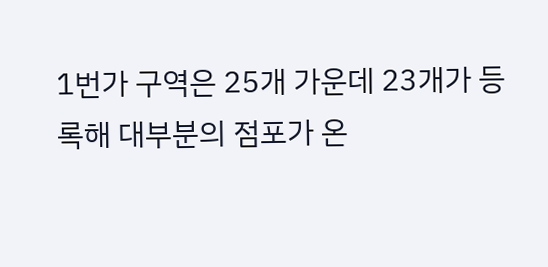1번가 구역은 25개 가운데 23개가 등록해 대부분의 점포가 온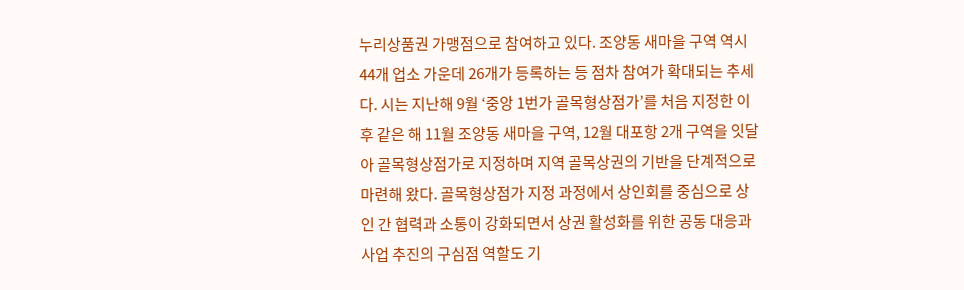누리상품권 가맹점으로 참여하고 있다. 조양동 새마을 구역 역시 44개 업소 가운데 26개가 등록하는 등 점차 참여가 확대되는 추세다. 시는 지난해 9월 ‘중앙 1번가 골목형상점가’를 처음 지정한 이후 같은 해 11월 조양동 새마을 구역, 12월 대포항 2개 구역을 잇달아 골목형상점가로 지정하며 지역 골목상권의 기반을 단계적으로 마련해 왔다. 골목형상점가 지정 과정에서 상인회를 중심으로 상인 간 협력과 소통이 강화되면서 상권 활성화를 위한 공동 대응과 사업 추진의 구심점 역할도 기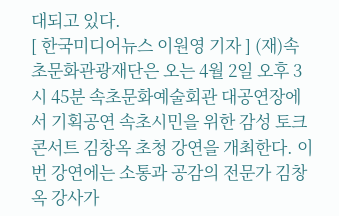대되고 있다.
[ 한국미디어뉴스 이원영 기자 ] (재)속초문화관광재단은 오는 4월 2일 오후 3시 45분 속초문화예술회관 대공연장에서 기획공연 속초시민을 위한 감성 토크콘서트 김창옥 초청 강연을 개최한다. 이번 강연에는 소통과 공감의 전문가 김창옥 강사가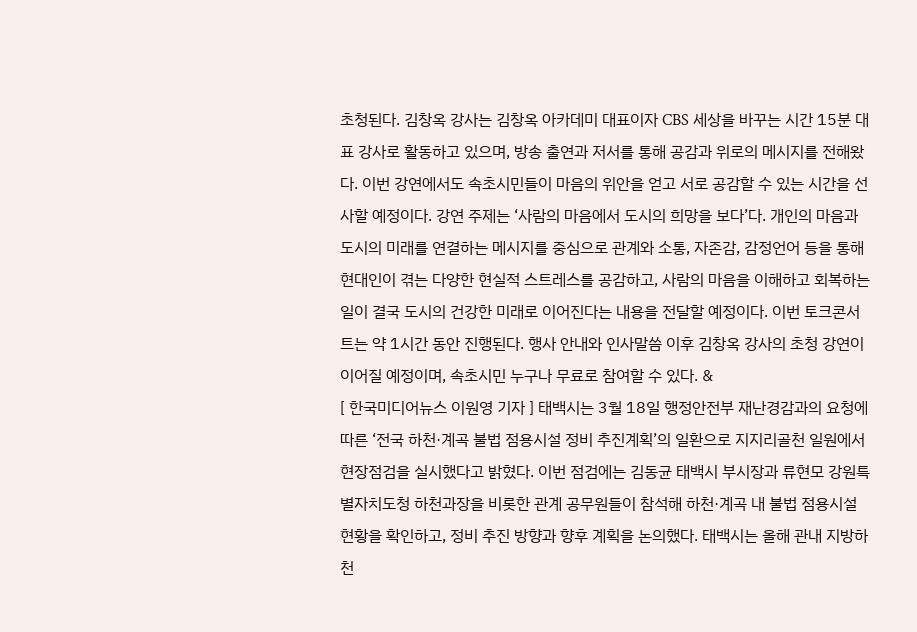초청된다. 김창옥 강사는 김창옥 아카데미 대표이자 CBS 세상을 바꾸는 시간 15분 대표 강사로 활동하고 있으며, 방송 출연과 저서를 통해 공감과 위로의 메시지를 전해왔다. 이번 강연에서도 속초시민들이 마음의 위안을 얻고 서로 공감할 수 있는 시간을 선사할 예정이다. 강연 주제는 ‘사람의 마음에서 도시의 희망을 보다’다. 개인의 마음과 도시의 미래를 연결하는 메시지를 중심으로 관계와 소통, 자존감, 감정언어 등을 통해 현대인이 겪는 다양한 현실적 스트레스를 공감하고, 사람의 마음을 이해하고 회복하는 일이 결국 도시의 건강한 미래로 이어진다는 내용을 전달할 예정이다. 이번 토크콘서트는 약 1시간 동안 진행된다. 행사 안내와 인사말씀 이후 김창옥 강사의 초청 강연이 이어질 예정이며, 속초시민 누구나 무료로 참여할 수 있다. &
[ 한국미디어뉴스 이원영 기자 ] 태백시는 3월 18일 행정안전부 재난경감과의 요청에 따른 ‘전국 하천·계곡 불법 점용시설 정비 추진계획’의 일환으로 지지리골천 일원에서 현장점검을 실시했다고 밝혔다. 이번 점검에는 김동균 태백시 부시장과 류현모 강원특별자치도청 하천과장을 비롯한 관계 공무원들이 참석해 하천·계곡 내 불법 점용시설 현황을 확인하고, 정비 추진 방향과 향후 계획을 논의했다. 태백시는 올해 관내 지방하천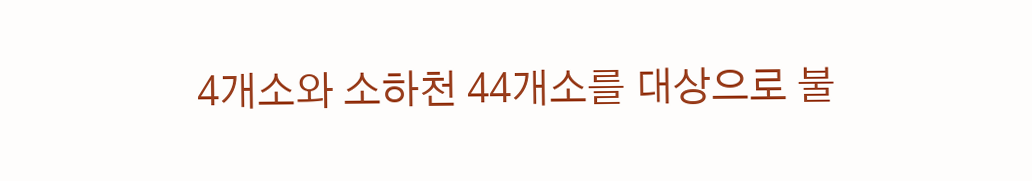4개소와 소하천 44개소를 대상으로 불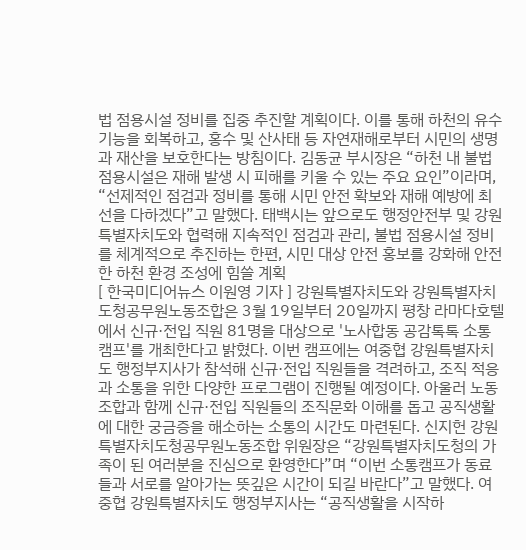법 점용시설 정비를 집중 추진할 계획이다. 이를 통해 하천의 유수 기능을 회복하고, 홍수 및 산사태 등 자연재해로부터 시민의 생명과 재산을 보호한다는 방침이다. 김동균 부시장은 “하천 내 불법 점용시설은 재해 발생 시 피해를 키울 수 있는 주요 요인”이라며, “선제적인 점검과 정비를 통해 시민 안전 확보와 재해 예방에 최선을 다하겠다”고 말했다. 태백시는 앞으로도 행정안전부 및 강원특별자치도와 협력해 지속적인 점검과 관리, 불법 점용시설 정비를 체계적으로 추진하는 한편, 시민 대상 안전 홍보를 강화해 안전한 하천 환경 조성에 힘쓸 계획
[ 한국미디어뉴스 이원영 기자 ] 강원특별자치도와 강원특별자치도청공무원노동조합은 3월 19일부터 20일까지 평창 라마다호텔에서 신규·전입 직원 81명을 대상으로 '노사합동 공감톡톡 소통캠프'를 개최한다고 밝혔다. 이번 캠프에는 여중협 강원특별자치도 행정부지사가 참석해 신규·전입 직원들을 격려하고, 조직 적응과 소통을 위한 다양한 프로그램이 진행될 예정이다. 아울러 노동조합과 함께 신규·전입 직원들의 조직문화 이해를 돕고 공직생활에 대한 궁금증을 해소하는 소통의 시간도 마련된다. 신지헌 강원특별자치도청공무원노동조합 위원장은 “강원특별자치도청의 가족이 된 여러분을 진심으로 환영한다”며 “이번 소통캠프가 동료들과 서로를 알아가는 뜻깊은 시간이 되길 바란다”고 말했다. 여중협 강원특별자치도 행정부지사는 “공직생활을 시작하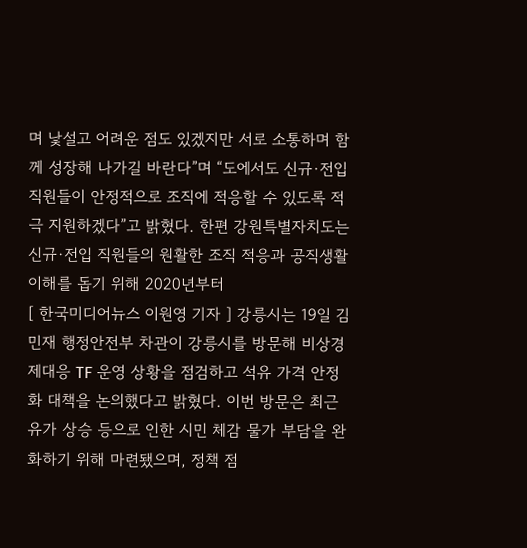며 낯설고 어려운 점도 있겠지만 서로 소통하며 함께 성장해 나가길 바란다”며 “도에서도 신규·전입 직원들이 안정적으로 조직에 적응할 수 있도록 적극 지원하겠다”고 밝혔다. 한편 강원특별자치도는 신규·전입 직원들의 원활한 조직 적응과 공직생활 이해를 돕기 위해 2020년부터
[ 한국미디어뉴스 이원영 기자 ] 강릉시는 19일 김민재 행정안전부 차관이 강릉시를 방문해 비상경제대응 TF 운영 상황을 점검하고 석유 가격 안정화 대책을 논의했다고 밝혔다. 이번 방문은 최근 유가 상승 등으로 인한 시민 체감 물가 부담을 완화하기 위해 마련됐으며, 정책 점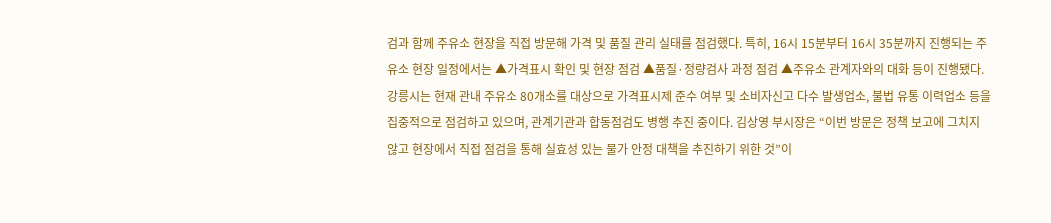검과 함께 주유소 현장을 직접 방문해 가격 및 품질 관리 실태를 점검했다. 특히, 16시 15분부터 16시 35분까지 진행되는 주유소 현장 일정에서는 ▲가격표시 확인 및 현장 점검 ▲품질·정량검사 과정 점검 ▲주유소 관계자와의 대화 등이 진행됐다. 강릉시는 현재 관내 주유소 80개소를 대상으로 가격표시제 준수 여부 및 소비자신고 다수 발생업소, 불법 유통 이력업소 등을 집중적으로 점검하고 있으며, 관계기관과 합동점검도 병행 추진 중이다. 김상영 부시장은 “이번 방문은 정책 보고에 그치지 않고 현장에서 직접 점검을 통해 실효성 있는 물가 안정 대책을 추진하기 위한 것”이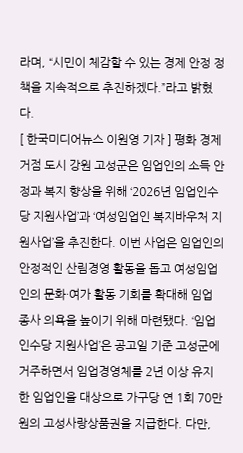라며, “시민이 체감할 수 있는 경제 안정 정책을 지속적으로 추진하겠다.”라고 밝혔다.
[ 한국미디어뉴스 이원영 기자 ] 평화 경제 거점 도시 강원 고성군은 임업인의 소득 안정과 복지 향상을 위해 ‘2026년 임업인수당 지원사업’과 ‘여성임업인 복지바우처 지원사업’을 추진한다. 이번 사업은 임업인의 안정적인 산림경영 활동을 돕고 여성임업인의 문화·여가 활동 기회를 확대해 임업 종사 의욕을 높이기 위해 마련됐다. ‘임업인수당 지원사업’은 공고일 기준 고성군에 거주하면서 임업경영체를 2년 이상 유지한 임업인을 대상으로 가구당 연 1회 70만 원의 고성사랑상품권을 지급한다. 다만,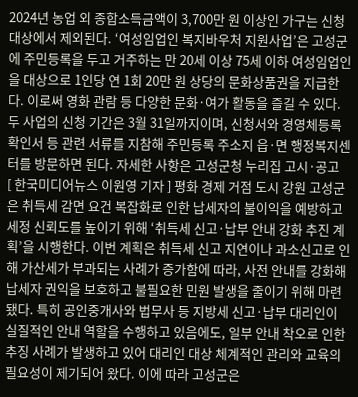2024년 농업 외 종합소득금액이 3,700만 원 이상인 가구는 신청 대상에서 제외된다. ‘여성임업인 복지바우처 지원사업’은 고성군에 주민등록을 두고 거주하는 만 20세 이상 75세 이하 여성임업인을 대상으로 1인당 연 1회 20만 원 상당의 문화상품권을 지급한다. 이로써 영화 관람 등 다양한 문화·여가 활동을 즐길 수 있다. 두 사업의 신청 기간은 3월 31일까지이며, 신청서와 경영체등록확인서 등 관련 서류를 지참해 주민등록 주소지 읍·면 행정복지센터를 방문하면 된다. 자세한 사항은 고성군청 누리집 고시·공고
[ 한국미디어뉴스 이원영 기자 ] 평화 경제 거점 도시 강원 고성군은 취득세 감면 요건 복잡화로 인한 납세자의 불이익을 예방하고 세정 신뢰도를 높이기 위해 ‘취득세 신고·납부 안내 강화 추진 계획’을 시행한다. 이번 계획은 취득세 신고 지연이나 과소신고로 인해 가산세가 부과되는 사례가 증가함에 따라, 사전 안내를 강화해 납세자 권익을 보호하고 불필요한 민원 발생을 줄이기 위해 마련됐다. 특히 공인중개사와 법무사 등 지방세 신고·납부 대리인이 실질적인 안내 역할을 수행하고 있음에도, 일부 안내 착오로 인한 추징 사례가 발생하고 있어 대리인 대상 체계적인 관리와 교육의 필요성이 제기되어 왔다. 이에 따라 고성군은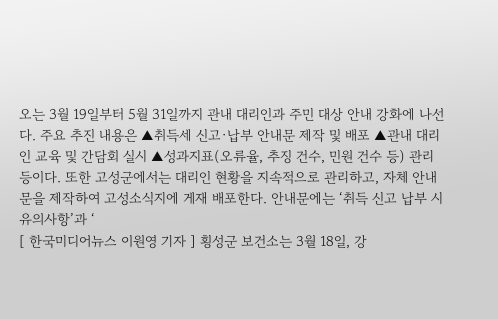오는 3월 19일부터 5월 31일까지 관내 대리인과 주민 대상 안내 강화에 나선다. 주요 추진 내용은 ▲취득세 신고·납부 안내문 제작 및 배포 ▲관내 대리인 교육 및 간담회 실시 ▲성과지표(오류율, 추징 건수, 민원 건수 등) 관리 등이다. 또한 고성군에서는 대리인 현황을 지속적으로 관리하고, 자체 안내문을 제작하여 고성소식지에 게재 배포한다. 안내문에는 ‘취득 신고 납부 시 유의사항’과 ‘
[ 한국미디어뉴스 이원영 기자 ] 횡성군 보건소는 3월 18일, 강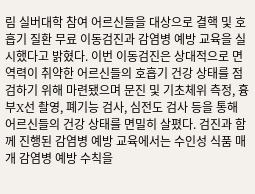림 실버대학 참여 어르신들을 대상으로 결핵 및 호흡기 질환 무료 이동검진과 감염병 예방 교육을 실시했다고 밝혔다. 이번 이동검진은 상대적으로 면역력이 취약한 어르신들의 호흡기 건강 상태를 점검하기 위해 마련됐으며 문진 및 기초체위 측정, 흉부X선 촬영, 폐기능 검사, 심전도 검사 등을 통해 어르신들의 건강 상태를 면밀히 살폈다. 검진과 함께 진행된 감염병 예방 교육에서는 수인성 식품 매개 감염병 예방 수칙을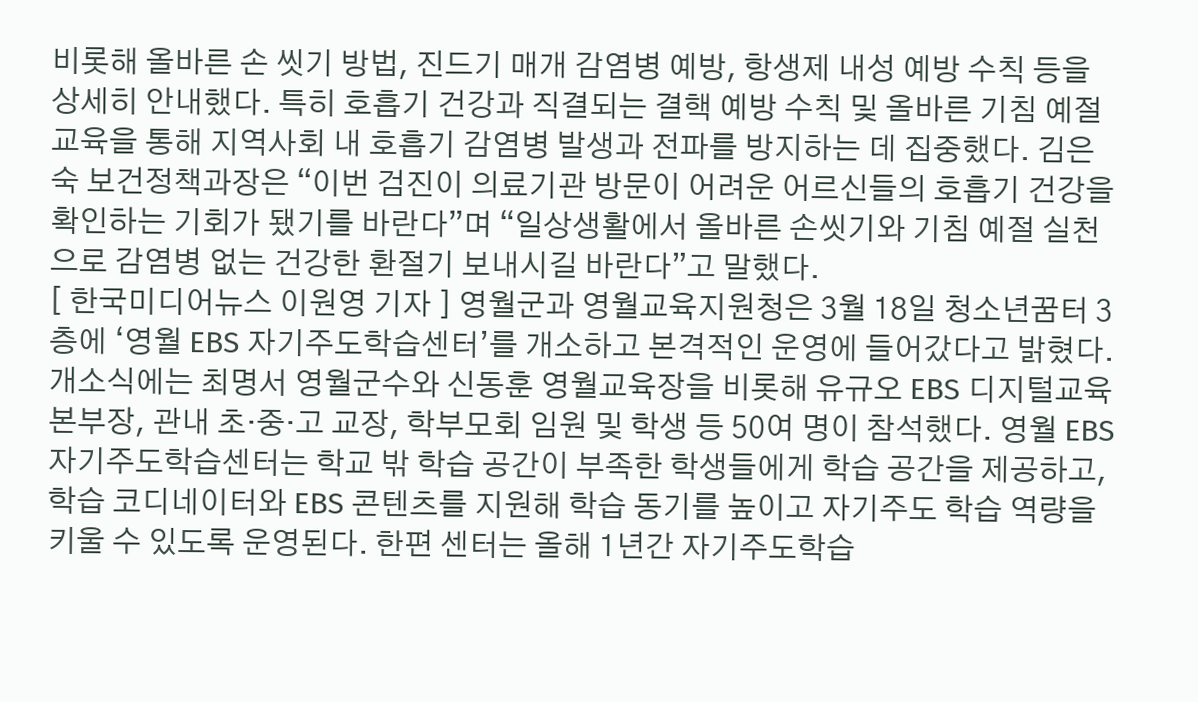비롯해 올바른 손 씻기 방법, 진드기 매개 감염병 예방, 항생제 내성 예방 수칙 등을 상세히 안내했다. 특히 호흡기 건강과 직결되는 결핵 예방 수칙 및 올바른 기침 예절 교육을 통해 지역사회 내 호흡기 감염병 발생과 전파를 방지하는 데 집중했다. 김은숙 보건정책과장은 “이번 검진이 의료기관 방문이 어려운 어르신들의 호흡기 건강을 확인하는 기회가 됐기를 바란다”며 “일상생활에서 올바른 손씻기와 기침 예절 실천으로 감염병 없는 건강한 환절기 보내시길 바란다”고 말했다.
[ 한국미디어뉴스 이원영 기자 ] 영월군과 영월교육지원청은 3월 18일 청소년꿈터 3층에 ‘영월 EBS 자기주도학습센터’를 개소하고 본격적인 운영에 들어갔다고 밝혔다. 개소식에는 최명서 영월군수와 신동훈 영월교육장을 비롯해 유규오 EBS 디지털교육본부장, 관내 초‧중‧고 교장, 학부모회 임원 및 학생 등 50여 명이 참석했다. 영월 EBS 자기주도학습센터는 학교 밖 학습 공간이 부족한 학생들에게 학습 공간을 제공하고, 학습 코디네이터와 EBS 콘텐츠를 지원해 학습 동기를 높이고 자기주도 학습 역량을 키울 수 있도록 운영된다. 한편 센터는 올해 1년간 자기주도학습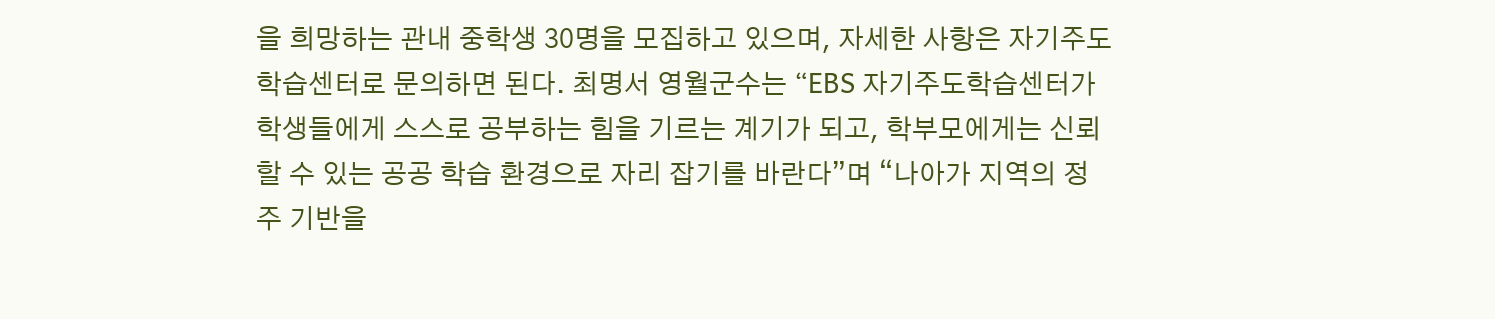을 희망하는 관내 중학생 30명을 모집하고 있으며, 자세한 사항은 자기주도학습센터로 문의하면 된다. 최명서 영월군수는 “EBS 자기주도학습센터가 학생들에게 스스로 공부하는 힘을 기르는 계기가 되고, 학부모에게는 신뢰할 수 있는 공공 학습 환경으로 자리 잡기를 바란다”며 “나아가 지역의 정주 기반을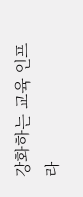강화하는 교육 인프라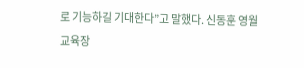로 기능하길 기대한다”고 말했다. 신동훈 영월교육장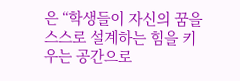은 “학생들이 자신의 꿈을 스스로 설계하는 힘을 키우는 공간으로